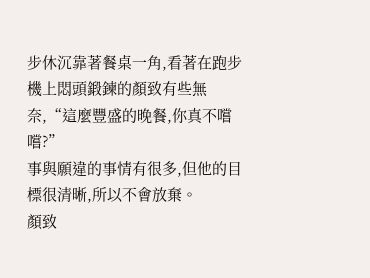步休沉靠著餐桌一角,看著在跑步機上悶頭鍛鍊的顏致有些無奈,“這麼豐盛的晚餐,你真不嚐嚐?”
事與願違的事情有很多,但他的目標很清晰,所以不會放棄。
顏致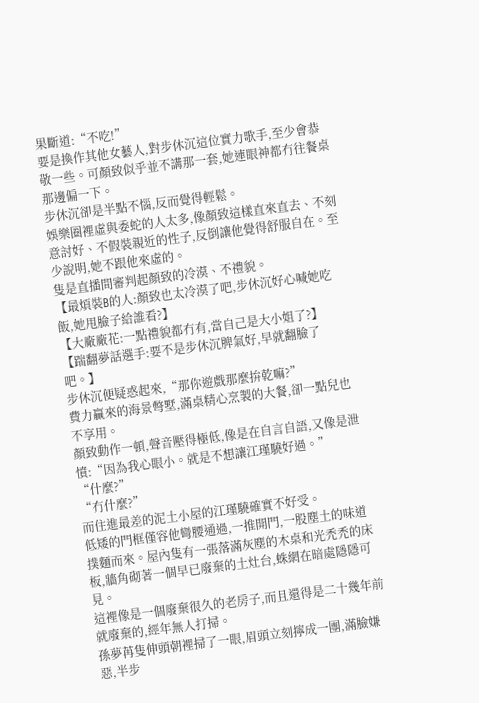果斷道:“不吃!”
要是換作其他女藝人,對步休沉這位實力歌手,至少會恭敬一些。可顏致似乎並不講那一套,她連眼神都冇往餐桌那邊偏一下。
步休沉卻是半點不惱,反而覺得輕鬆。
娛樂圈裡虛與委蛇的人太多,像顏致這樣直來直去、不刻意討好、不假裝親近的性子,反倒讓他覺得舒服自在。至少說明,她不跟他來虛的。
隻是直播間審判起顏致的冷漠、不禮貌。
【最煩裝B的人:顏致也太冷漠了吧,步休沉好心喊她吃飯,她甩臉子給誰看?】
【大廠廠花:一點禮貌都冇有,當自己是大小姐了?】
【踹翻夢話選手:要不是步休沉脾氣好,早就翻臉了吧。】
步休沉便疑惑起來,“那你遊戲那麼拚乾嘛?”
費力贏來的海景彆墅,滿桌精心烹製的大餐,卻一點兒也不享用。
顏致動作一頓,聲音壓得極低,像是在自言自語,又像是泄憤:“因為我心眼小。就是不想讓江瑾驍好過。”
“什麼?”
“冇什麼?”
而住進最差的泥土小屋的江瑾驍確實不好受。
低矮的門框僅容他彎腰通過,一推開門,一股塵土的味道撲麵而來。屋內隻有一張落滿灰塵的木桌和光禿禿的床板,牆角砌著一個早已廢棄的土灶台,蛛網在暗處隱隱可見。
這裡像是一個廢棄很久的老房子,而且還得是二十幾年前就廢棄的,經年無人打掃。
孫夢苒隻伸頭朝裡掃了一眼,眉頭立刻擰成一團,滿臉嫌惡,半步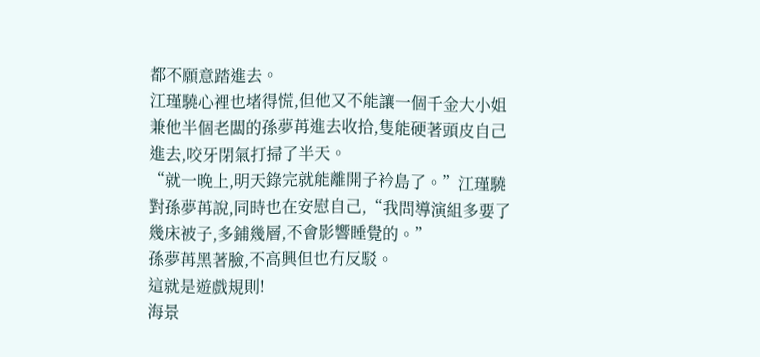都不願意踏進去。
江瑾驍心裡也堵得慌,但他又不能讓一個千金大小姐兼他半個老闆的孫夢苒進去收拾,隻能硬著頭皮自己進去,咬牙閉氣打掃了半天。
“就一晚上,明天錄完就能離開子衿島了。”江瑾驍對孫夢苒說,同時也在安慰自己,“我問導演組多要了幾床被子,多鋪幾層,不會影響睡覺的。”
孫夢苒黑著臉,不高興但也冇反駁。
這就是遊戲規則!
海景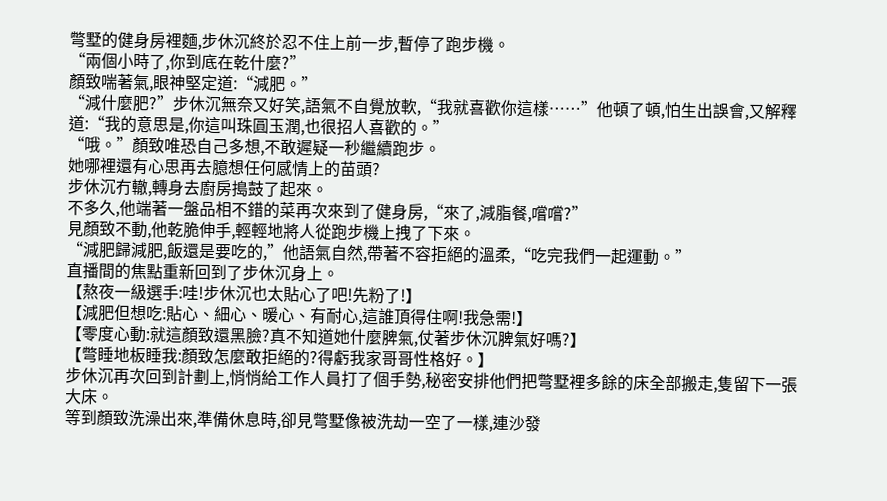彆墅的健身房裡麵,步休沉終於忍不住上前一步,暫停了跑步機。
“兩個小時了,你到底在乾什麼?”
顏致喘著氣,眼神堅定道:“減肥。”
“減什麼肥?”步休沉無奈又好笑,語氣不自覺放軟,“我就喜歡你這樣……”他頓了頓,怕生出誤會,又解釋道:“我的意思是,你這叫珠圓玉潤,也很招人喜歡的。”
“哦。”顏致唯恐自己多想,不敢遲疑一秒繼續跑步。
她哪裡還有心思再去臆想任何感情上的苗頭?
步休沉冇轍,轉身去廚房搗鼓了起來。
不多久,他端著一盤品相不錯的菜再次來到了健身房,“來了,減脂餐,嚐嚐?”
見顏致不動,他乾脆伸手,輕輕地將人從跑步機上拽了下來。
“減肥歸減肥,飯還是要吃的,”他語氣自然,帶著不容拒絕的溫柔,“吃完我們一起運動。”
直播間的焦點重新回到了步休沉身上。
【熬夜一級選手:哇!步休沉也太貼心了吧!先粉了!】
【減肥但想吃:貼心、細心、暖心、有耐心,這誰頂得住啊!我急需!】
【零度心動:就這顏致還黑臉?真不知道她什麼脾氣,仗著步休沉脾氣好嗎?】
【彆睡地板睡我:顏致怎麼敢拒絕的?得虧我家哥哥性格好。】
步休沉再次回到計劃上,悄悄給工作人員打了個手勢,秘密安排他們把彆墅裡多餘的床全部搬走,隻留下一張大床。
等到顏致洗澡出來,準備休息時,卻見彆墅像被洗劫一空了一樣,連沙發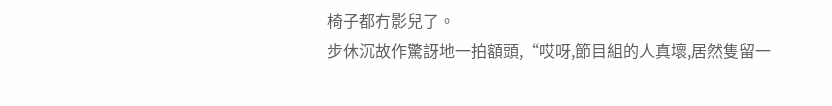椅子都冇影兒了。
步休沉故作驚訝地一拍額頭,“哎呀,節目組的人真壞,居然隻留一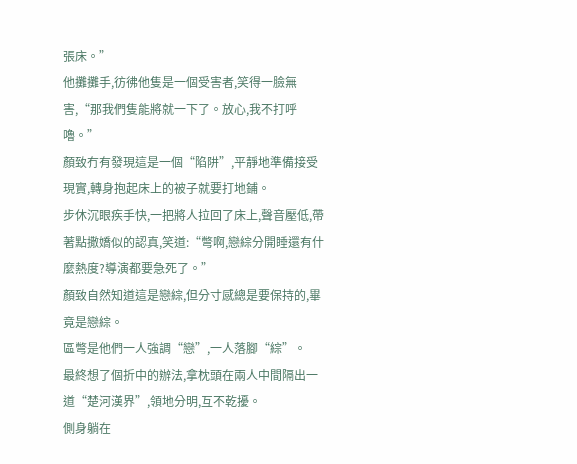張床。”
他攤攤手,彷彿他隻是一個受害者,笑得一臉無害,“那我們隻能將就一下了。放心,我不打呼嚕。”
顏致冇有發現這是一個“陷阱”,平靜地準備接受現實,轉身抱起床上的被子就要打地鋪。
步休沉眼疾手快,一把將人拉回了床上,聲音壓低,帶著點撒嬌似的認真,笑道:“彆啊,戀綜分開睡還有什麼熱度?導演都要急死了。”
顏致自然知道這是戀綜,但分寸感總是要保持的,畢竟是戀綜。
區彆是他們一人強調“戀”,一人落腳“綜”。
最終想了個折中的辦法,拿枕頭在兩人中間隔出一道“楚河漢界”,領地分明,互不乾擾。
側身躺在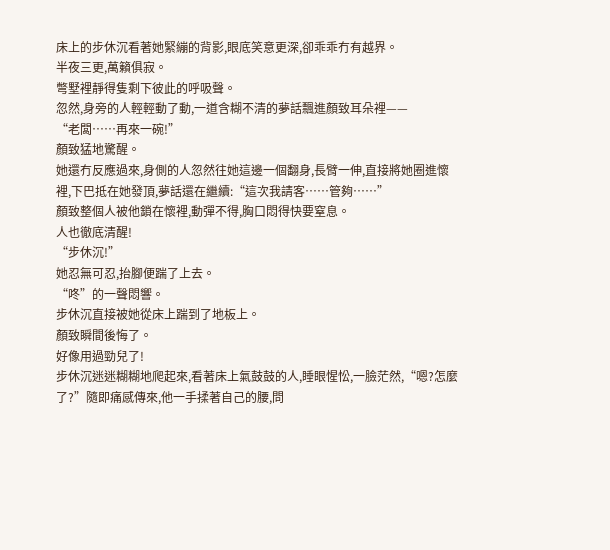床上的步休沉看著她緊繃的背影,眼底笑意更深,卻乖乖冇有越界。
半夜三更,萬籟俱寂。
彆墅裡靜得隻剩下彼此的呼吸聲。
忽然,身旁的人輕輕動了動,一道含糊不清的夢話飄進顏致耳朵裡——
“老闆……再來一碗!”
顏致猛地驚醒。
她還冇反應過來,身側的人忽然往她這邊一個翻身,長臂一伸,直接將她圈進懷裡,下巴抵在她發頂,夢話還在繼續:“這次我請客……管夠……”
顏致整個人被他鎖在懷裡,動彈不得,胸口悶得快要窒息。
人也徹底清醒!
“步休沉!”
她忍無可忍,抬腳便踹了上去。
“咚”的一聲悶響。
步休沉直接被她從床上踹到了地板上。
顏致瞬間後悔了。
好像用過勁兒了!
步休沉迷迷糊糊地爬起來,看著床上氣鼓鼓的人,睡眼惺忪,一臉茫然,“嗯?怎麼了?”隨即痛感傳來,他一手揉著自己的腰,問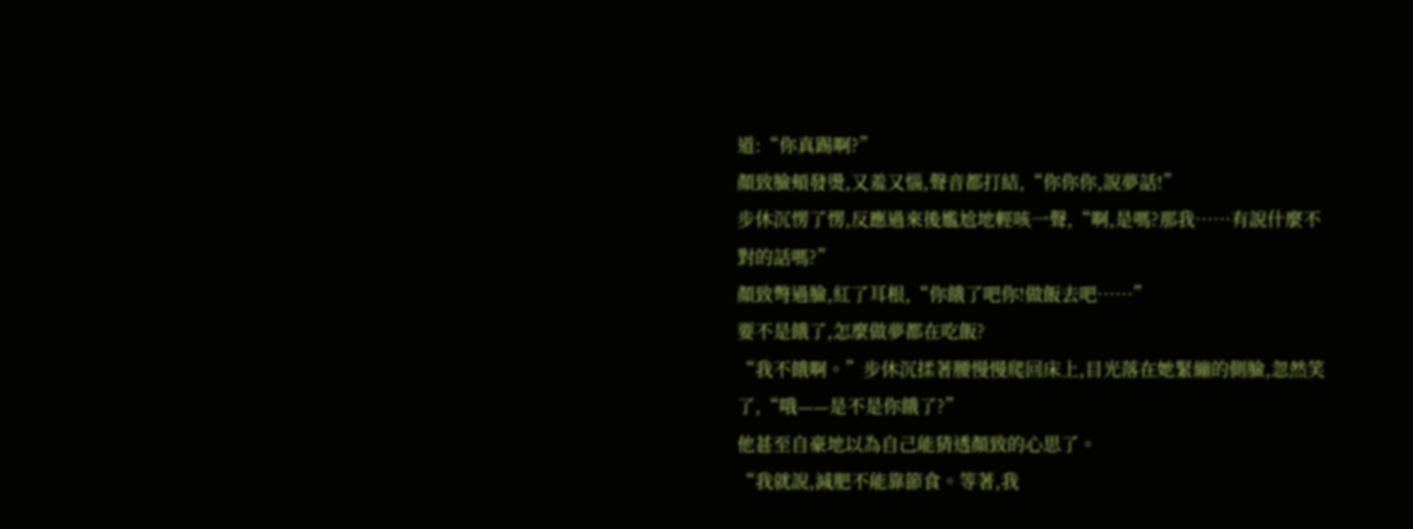道:“你真踢啊?”
顏致臉頰發燙,又羞又惱,聲音都打結,“你你你,說夢話!”
步休沉愣了愣,反應過來後尷尬地輕咳一聲,“啊,是嗎?那我……有說什麼不對的話嗎?”
顏致彆過臉,紅了耳根,“你餓了吧你!做飯去吧……”
要不是餓了,怎麼做夢都在吃飯?
“我不餓啊。”步休沉揉著腰慢慢爬回床上,目光落在她緊繃的側臉,忽然笑了,“哦——是不是你餓了?”
他甚至自豪地以為自己能猜透顏致的心思了。
“我就說,減肥不能靠節食。等著,我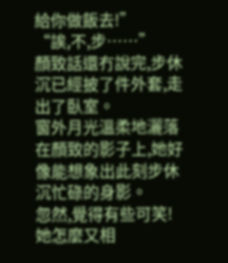給你做飯去!”
“誒,不,步……”
顏致話還冇說完,步休沉已經披了件外套,走出了臥室。
窗外月光溫柔地灑落在顏致的影子上,她好像能想象出此刻步休沉忙碌的身影。
忽然,覺得有些可笑!
她怎麼又相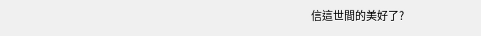信這世間的美好了?